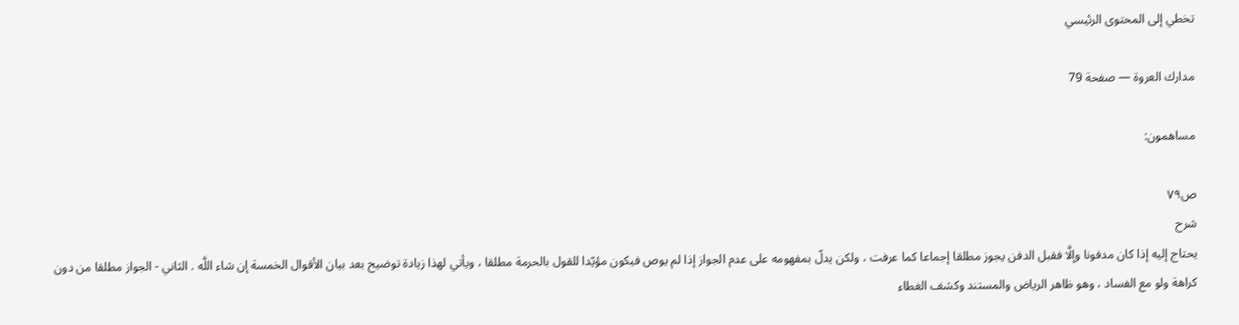تخطي إلى المحتوى الرئيسي

مدارك العروة — صفحة 79

مساهمون:

ص٧٩
شرح
يحتاج إليه إذا كان مدفونا وإلَّا فقبل الدفن يجوز مطلقا إجماعا كما عرفت ، ولكن يدلّ بمفهومه على عدم الجواز إذا لم يوص فيكون مؤيّدا للقول بالحرمة مطلقا ، ويأتي لهذا زيادة توضيح بعد بيان الأقوال الخمسة إن شاء اللَّه . الثاني - الجواز مطلقا من دون كراهة ولو مع الفساد ، وهو ظاهر الرياض والمستند وكشف الغطاء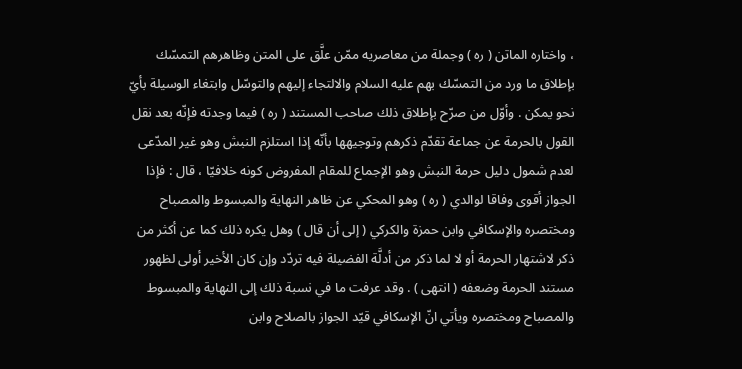، واختاره الماتن ( ره ) وجملة من معاصريه ممّن علَّق على المتن وظاهرهم التمسّك بإطلاق ما ورد من التمسّك بهم عليه السلام والالتجاء إليهم والتوسّل وابتغاء الوسيلة بأيّ نحو يمكن . وأوّل من صرّح بإطلاق ذلك صاحب المستند ( ره ) فيما وجدته فإنّه بعد نقل القول بالحرمة عن جماعة تقدّم ذكرهم وتوجيهها بأنّه إذا استلزم النبش وهو غير المدّعى لعدم شمول دليل حرمة النبش وهو الإجماع للمقام المفروض كونه خلافيّا ، قال : فإذا الجواز أقوى وفاقا لوالدي ( ره ) وهو المحكي عن ظاهر النهاية والمبسوط والمصباح ومختصره والإسكافي وابن حمزة والكركي ( إلى أن قال ) وهل يكره ذلك كما عن أكثر من ذكر لاشتهار الحرمة أو لا لما ذكر من أدلَّة الفضيلة فيه تردّد وإن كان الأخير أولى لظهور مستند الحرمة وضعفه ( انتهى ) . وقد عرفت ما في نسبة ذلك إلى النهاية والمبسوط والمصباح ومختصره ويأتي انّ الإسكافي قيّد الجواز بالصلاح وابن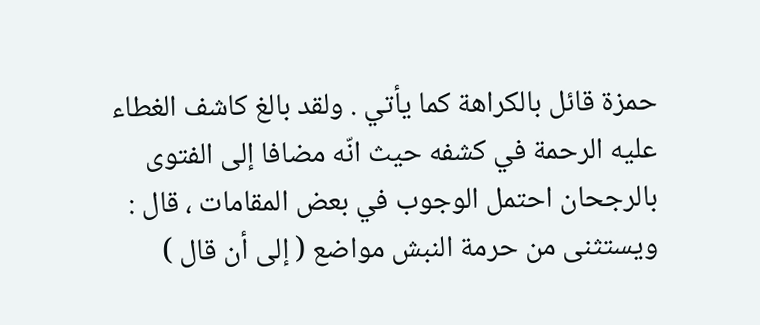حمزة قائل بالكراهة كما يأتي . ولقد بالغ كاشف الغطاء عليه الرحمة في كشفه حيث انّه مضافا إلى الفتوى بالرجحان احتمل الوجوب في بعض المقامات ، قال : ويستثنى من حرمة النبش مواضع ( إلى أن قال )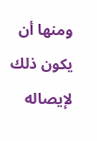ومنها أن يكون ذلك لإيصاله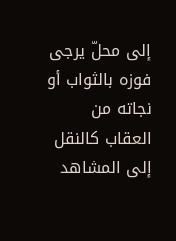إلى محلّ يرجى فوزه بالثواب أو نجاته من العقاب كالنقل إلى المشاهد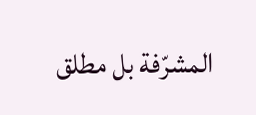المشرّفة بل مطلق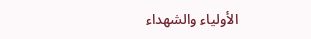الأولياء والشهداء